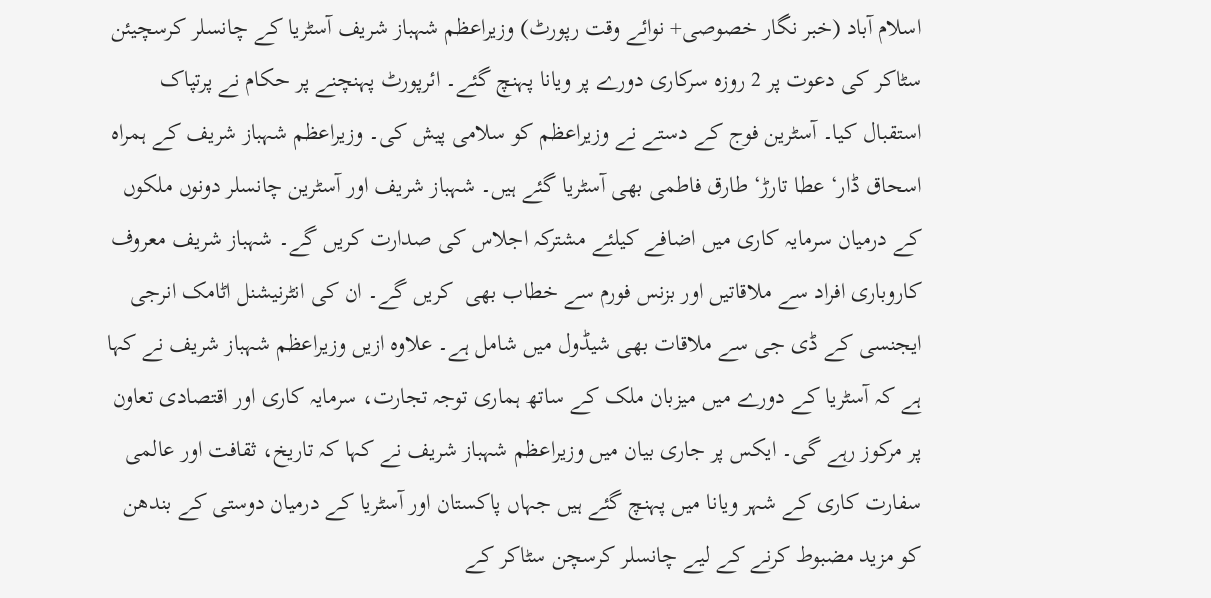اسلام آباد (خبر نگار خصوصی+ نوائے وقت رپورٹ) وزیراعظم شہباز شریف آسٹریا کے چانسلر کرسچیئن سٹاکر کی دعوت پر 2 روزہ سرکاری دورے پر ویانا پہنچ گئے۔ ائرپورٹ پہنچنے پر حکام نے پرتپاک استقبال کیا۔ آسٹرین فوج کے دستے نے وزیراعظم کو سلامی پیش کی۔ وزیراعظم شہباز شریف کے ہمراہ اسحاق ڈار‘ عطا تارڑ‘ طارق فاطمی بھی آسٹریا گئے ہیں۔ شہباز شریف اور آسٹرین چانسلر دونوں ملکوں کے درمیان سرمایہ کاری میں اضافے کیلئے مشترکہ اجلاس کی صدارت کریں گے۔ شہباز شریف معروف کاروباری افراد سے ملاقاتیں اور بزنس فورم سے خطاب بھی  کریں گے۔ ان کی انٹرنیشنل اٹامک انرجی ایجنسی کے ڈی جی سے ملاقات بھی شیڈول میں شامل ہے۔ علاوہ ازیں وزیراعظم شہباز شریف نے کہا ہے کہ آسٹریا کے دورے میں میزبان ملک کے ساتھ ہماری توجہ تجارت، سرمایہ کاری اور اقتصادی تعاون پر مرکوز رہے گی۔ ایکس پر جاری بیان میں وزیراعظم شہباز شریف نے کہا کہ تاریخ، ثقافت اور عالمی سفارت کاری کے شہر ویانا میں پہنچ گئے ہیں جہاں پاکستان اور آسٹریا کے درمیان دوستی کے بندھن کو مزید مضبوط کرنے کے لیے چانسلر کرسچن سٹاکر کے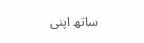ساتھ اپنی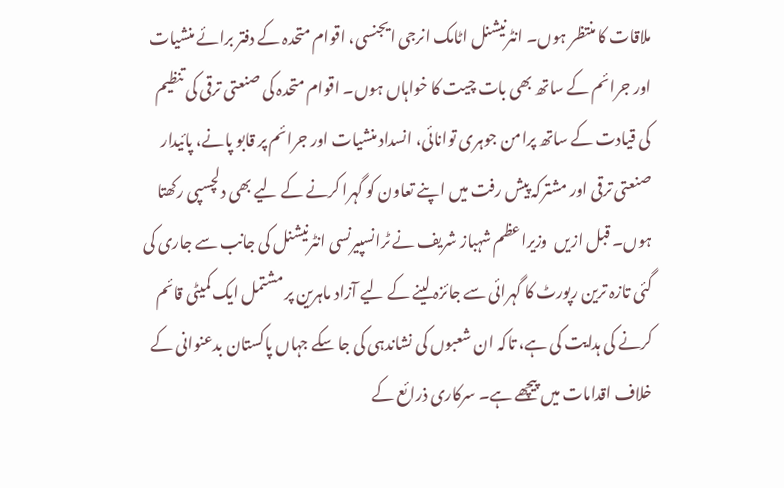ملاقات کا منتظر ہوں۔ انٹرنیشنل اٹامک انرجی ایجنسی، اقوام متحدہ کے دفتر برائے منشیات اور جرائم کے ساتھ بھی بات چیت کا خواہاں ہوں۔ اقوام متحدہ کی صنعتی ترقی کی تنظیم کی قیادت کے ساتھ پرامن جوہری توانائی، انسداد منشیات اور جرائم پر قابو پانے، پائیدار صنعتی ترقی اور مشترکہ پیش رفت میں اپنے تعاون کو گہرا کرنے کے لیے بھی دلچسپی رکھتا ہوں۔ قبل ازیں  وزیراعظم شہباز شریف نے ٹرانسپیرنسی انٹرنیشنل کی جانب سے جاری کی گئی تازہ ترین رپورٹ کا گہرائی سے جائزہ لینے کے لیے آزاد ماہرین پر مشتمل ایک کمیٹی قائم کرنے کی ہدایت کی ہے، تاکہ ان شعبوں کی نشاندہی کی جا سکے جہاں پاکستان بدعنوانی کے خلاف اقدامات میں پیچھے ہے۔ سرکاری ذرائع کے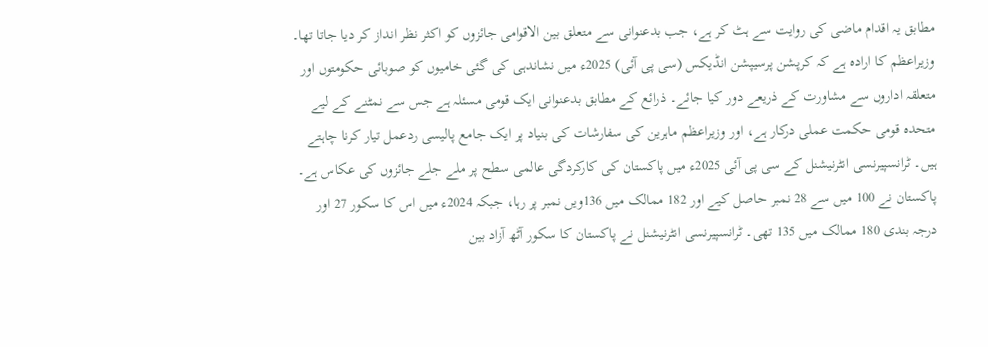مطابق یہ اقدام ماضی کی روایت سے ہٹ کر ہے، جب بدعنوانی سے متعلق بین الاقوامی جائزوں کو اکثر نظر انداز کر دیا جاتا تھا۔ وزیراعظم کا ارادہ ہے کہ کرپشن پرسیپشن انڈیکس (سی پی آئی) 2025ء میں نشاندہی کی گئی خامیوں کو صوبائی حکومتوں اور متعلقہ اداروں سے مشاورت کے ذریعے دور کیا جائے۔ ذرائع کے مطابق بدعنوانی ایک قومی مسئلہ ہے جس سے نمٹنے کے لیے متحدہ قومی حکمت عملی درکار ہے، اور وزیراعظم ماہرین کی سفارشات کی بنیاد پر ایک جامع پالیسی ردعمل تیار کرنا چاہتے ہیں۔ ٹرانسپیرنسی انٹرنیشنل کے سی پی آئی 2025ء میں پاکستان کی کارکردگی عالمی سطح پر ملے جلے جائزوں کی عکاس ہے۔ پاکستان نے 100 میں سے 28 نمبر حاصل کیے اور 182 ممالک میں 136ویں نمبر پر رہا، جبکہ 2024ء میں اس کا سکور 27 اور درجہ بندی 180 ممالک میں 135 تھی۔ ٹرانسپیرنسی انٹرنیشنل نے پاکستان کا سکور آٹھ آزاد بین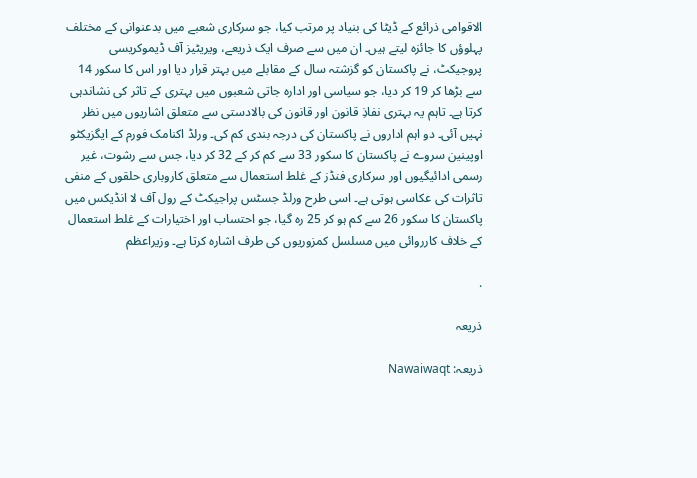الاقوامی ذرائع کے ڈیٹا کی بنیاد پر مرتب کیا، جو سرکاری شعبے میں بدعنوانی کے مختلف پہلوؤں کا جائزہ لیتے ہیں۔ ان میں سے صرف ایک ذریعے، ویریٹیز آف ڈیموکریسی پروجیکٹ، نے پاکستان کو گزشتہ سال کے مقابلے میں بہتر قرار دیا اور اس کا سکور 14 سے بڑھا کر 19 کر دیا، جو سیاسی اور ادارہ جاتی شعبوں میں بہتری کے تاثر کی نشاندہی کرتا ہے۔ تاہم یہ بہتری نفاذِ قانون اور قانون کی بالادستی سے متعلق اشاریوں میں نظر نہیں آئی۔ دو اہم اداروں نے پاکستان کی درجہ بندی کم کی۔ ورلڈ اکنامک فورم کے ایگزیکٹو اوپینین سروے نے پاکستان کا سکور 33 سے کم کر کے 32 کر دیا، جس سے رشوت، غیر رسمی ادائیگیوں اور سرکاری فنڈز کے غلط استعمال سے متعلق کاروباری حلقوں کے منفی تاثرات کی عکاسی ہوتی ہے۔ اسی طرح ورلڈ جسٹس پراجیکٹ کے رول آف لا انڈیکس میں پاکستان کا سکور 26 سے کم ہو کر 25 رہ گیا، جو احتساب اور اختیارات کے غلط استعمال کے خلاف کارروائی میں مسلسل کمزوریوں کی طرف اشارہ کرتا ہے۔ وزیراعظم

.

ذریعہ

ذریعہ: Nawaiwaqt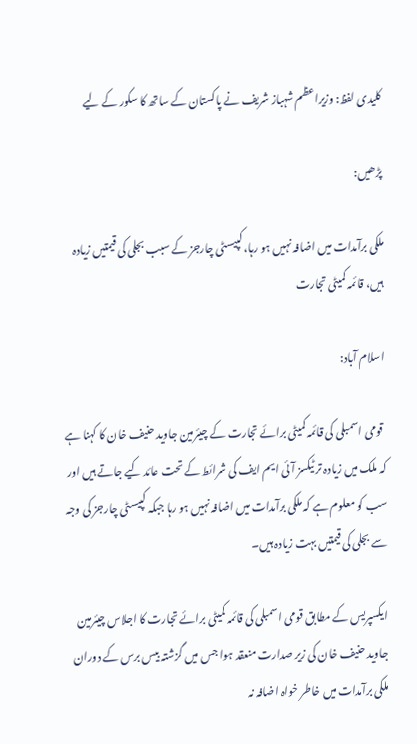کلیدی لفظ: وزیراعظم شہباز شریف نے پاکستان کے ساتھ کا سکور کے لیے

پڑھیں:

ملکی برآمدات میں اضافہ نہیں ہو رہا، کپیسٹی چارجز کے سبب بجلی کی قیمتیں زیادہ ہیں، قائمہ کمیٹی تجارت

اسلام آباد:

 قومی اسمبلی کی قائمہ کمیٹی برائے تجارت کے چیئرمین جاوید حنیف خان کا کہنا ہے کہ ملک میں زیادہ تر ٹیکسز آئی ایم ایف کی شرائط کے تحت عائد کیے جاتے ہیں اور سب کو معلوم ہے کہ ملکی برآمدات میں اضافہ نہیں ہو رہا جبکہ کپیسٹی چارجز کی وجہ سے بجلی کی قیمتیں بہت زیادہ ہیں۔

ایکسپریس کے مطابق قومی اسمبلی کی قائمہ کمیٹی برائے تجارت کا اجلاس چیئرمین جاوید حنیف خان کی زیر صدارت منعقد ہوا جس میں گزشتہ بیس برس کے دوران ملکی برآمدات میں خاطر خواہ اضافہ نہ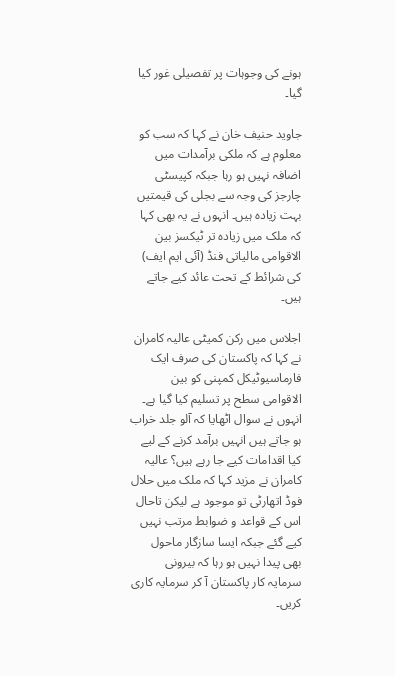ہونے کی وجوہات پر تفصیلی غور کیا گیا۔

جاوید حنیف خان نے کہا کہ سب کو معلوم ہے کہ ملکی برآمدات میں اضافہ نہیں ہو رہا جبکہ کپیسٹی چارجز کی وجہ سے بجلی کی قیمتیں بہت زیادہ ہیں۔ انہوں نے یہ بھی کہا کہ ملک میں زیادہ تر ٹیکسز بین الاقوامی مالیاتی فنڈ (آئی ایم ایف) کی شرائط کے تحت عائد کیے جاتے ہیں۔

اجلاس میں رکن کمیٹی عالیہ کامران نے کہا کہ پاکستان کی صرف ایک فارماسیوٹیکل کمپنی کو بین الاقوامی سطح پر تسلیم کیا گیا ہے۔ انہوں نے سوال اٹھایا کہ آلو جلد خراب ہو جاتے ہیں انہیں برآمد کرنے کے لیے کیا اقدامات کیے جا رہے ہیں؟ عالیہ کامران نے مزید کہا کہ ملک میں حلال فوڈ اتھارٹی تو موجود ہے لیکن تاحال اس کے قواعد و ضوابط مرتب نہیں کیے گئے جبکہ ایسا سازگار ماحول بھی پیدا نہیں ہو رہا کہ بیرونی سرمایہ کار پاکستان آ کر سرمایہ کاری کریں۔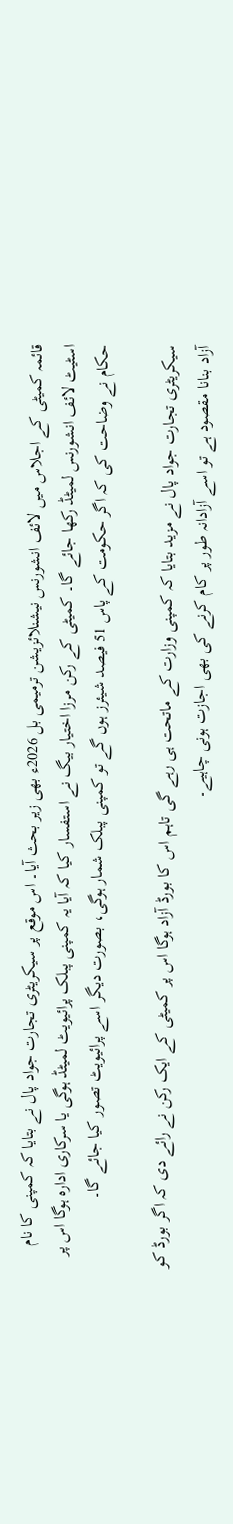قائمہ کمیٹی کے اجلاس میں لائف انشورنس نیشنلائزیشن ترمیمی بل 2026ء بھی زیر بحث آیا۔ اس موقع پر سیکریٹری تجارت جواد پال نے بتایا کہ کمپنی کا نام اسٹیٹ لائف انشورنس لمیٹڈ رکھا جائے گا۔ کمیٹی کے رکن مرزا اختیار بیگ نے استفسار کیا کہ آیا یہ کمپنی پبلک پرائیویٹ لمیٹڈ ہوگی یا سرکاری ادارہ ہوگا اس پر حکام نے وضاحت کی کہ اگر حکومت کے پاس 51 فیصد شیئرز ہوں گے تو کمپنی پبلک شمار ہوگی، بصورت دیگر اسے پرائیویٹ تصور کیا جائے گا۔

سیکریٹری تجارت جواد پال نے مزید بتایا کہ کمپنی وزارت کے ماتحت ہی رہے گی تاہم اس کا بورڈ آزاد ہوگا اس پر کمیٹی کے ایک رکن نے رائے دی کہ اگر بورڈ کو آزاد بنانا مقصود ہے تو اسے آزادانہ طور پر کام کرنے کی بھی اجازت ہونی چاہیے۔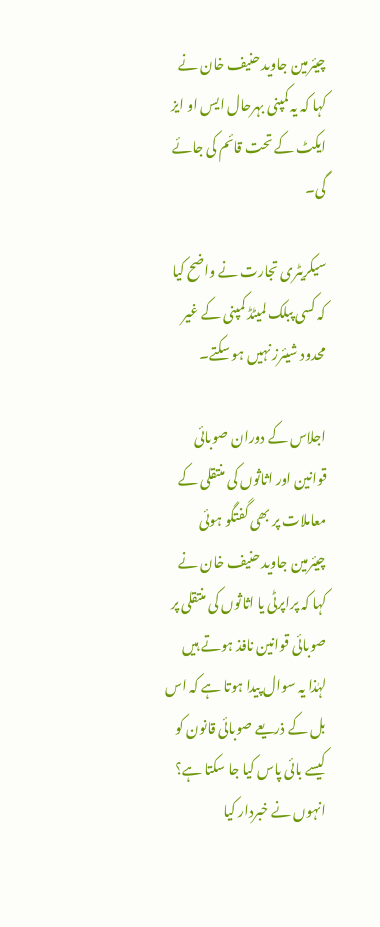چیئرمین جاوید حنیف خان نے کہا کہ یہ کمپنی بہرحال ایس او ایز ایکٹ کے تحت قائم کی جائے گی۔

سیکریٹری تجارت نے واضح کیا کہ کسی پبلک لمیٹڈ کمپنی کے غیر محدود شیئرز نہیں ہو سکتے۔

اجلاس کے دوران صوبائی قوانین اور اثاثوں کی منتقلی کے معاملات پر بھی گفتگو ہوئی چیئرمین جاوید حنیف خان نے کہا کہ پراپرٹی یا اثاثوں کی منتقلی پر صوبائی قوانین نافذ ہوتے ہیں لہٰذا یہ سوال پیدا ہوتا ہے کہ اس بل کے ذریعے صوبائی قانون کو کیسے بائی پاس کیا جا سکتا ہے؟ انہوں نے خبردار کیا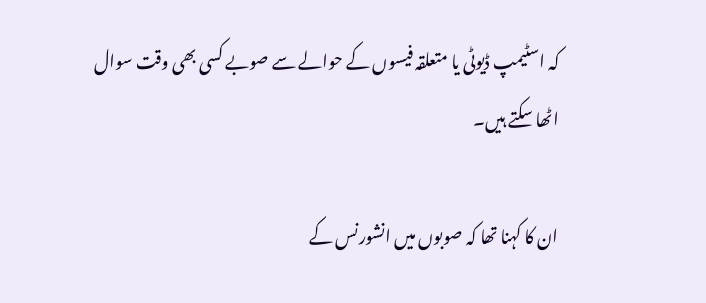کہ اسٹیمپ ڈیوٹی یا متعلقہ فیسوں کے حوالے سے صوبے کسی بھی وقت سوال اٹھا سکتے ہیں۔

ان کا کہنا تھا کہ صوبوں میں انشورنس کے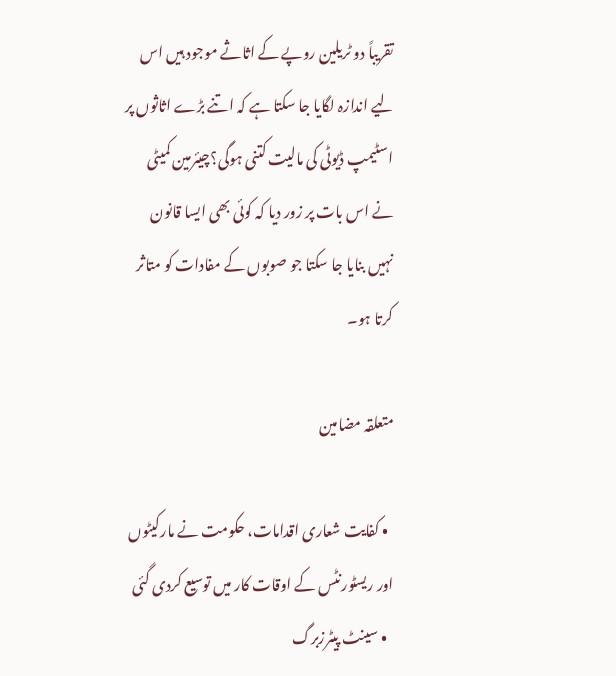تقریباً دو ٹریلین روپے کے اثاثے موجود ہیں اس لیے اندازہ لگایا جا سکتا ہے کہ اتنے بڑے اثاثوں پر اسٹیمپ ڈیوٹی کی مالیت کتنی ہوگی؟چیئرمین کمیٹی نے اس بات پر زور دیا کہ کوئی بھی ایسا قانون نہیں بنایا جا سکتا جو صوبوں کے مفادات کو متاثر کرتا ہو۔

متعلقہ مضامین

  • کفایت شعاری اقدامات، حکومت نے مارکیٹوں اور ریسٹورنٹس کے اوقات کار میں توسیع کردی گئی
  • سینٹ پیٹرزبرگ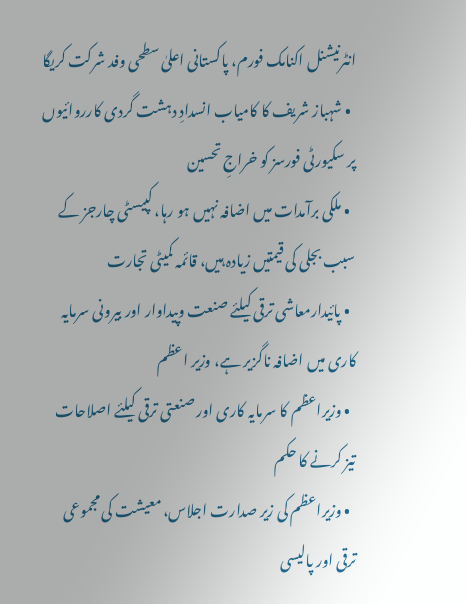انٹرنیشنل اکنامک فورم، پاکستانی اعلیٰ سطحی وفد شرکت کریگا
  • شہباز شریف کا کامیاب انسدادِ دہشت گردی کارروائیوں پر سکیورٹی فورسز کو خراجِ تحسین
  • ملکی برآمدات میں اضافہ نہیں ہو رہا، کپیسٹی چارجز کے سبب بجلی کی قیمتیں زیادہ ہیں، قائمہ کمیٹی تجارت
  • پائیدارمعاشی ترقی کیلئے صنعت وپیداوار اور بیرونی سرمایہ کاری میں اضافہ ناگزیر ہے، وزیر اعظم
  • وزیراعظم کا سرمایہ کاری اور صنعتی ترقی کیلئے اصلاحات تیز کرنے کا حکم
  • وزیراعظم کی زیر صدارت اجلاس، معیشت کی مجموعی ترقی اور پالیسی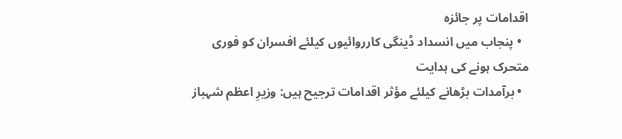اقدامات پر جائزہ
  • پنجاب میں انسداد ڈینگی کارروائیوں کیلئے افسران کو فوری متحرک ہونے کی ہدایت
  • برآمدات بڑھانے کیلئے مؤثر اقدامات ترجیح ہیں: وزیرِ اعظم شہباز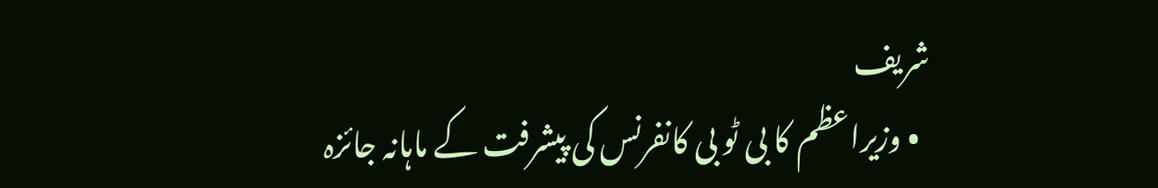شریف
  • وزیراعظم کا بی ٹو بی کانفرنس کی پیشرفت کے ماہانہ جائزہ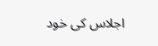اجلاس کی خود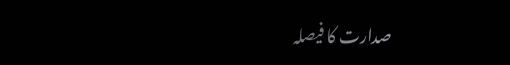صدارت کا فیصلہ